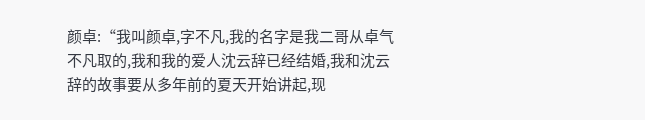颜卓:“我叫颜卓,字不凡,我的名字是我二哥从卓气不凡取的,我和我的爱人沈云辞已经结婚,我和沈云辞的故事要从多年前的夏天开始讲起,现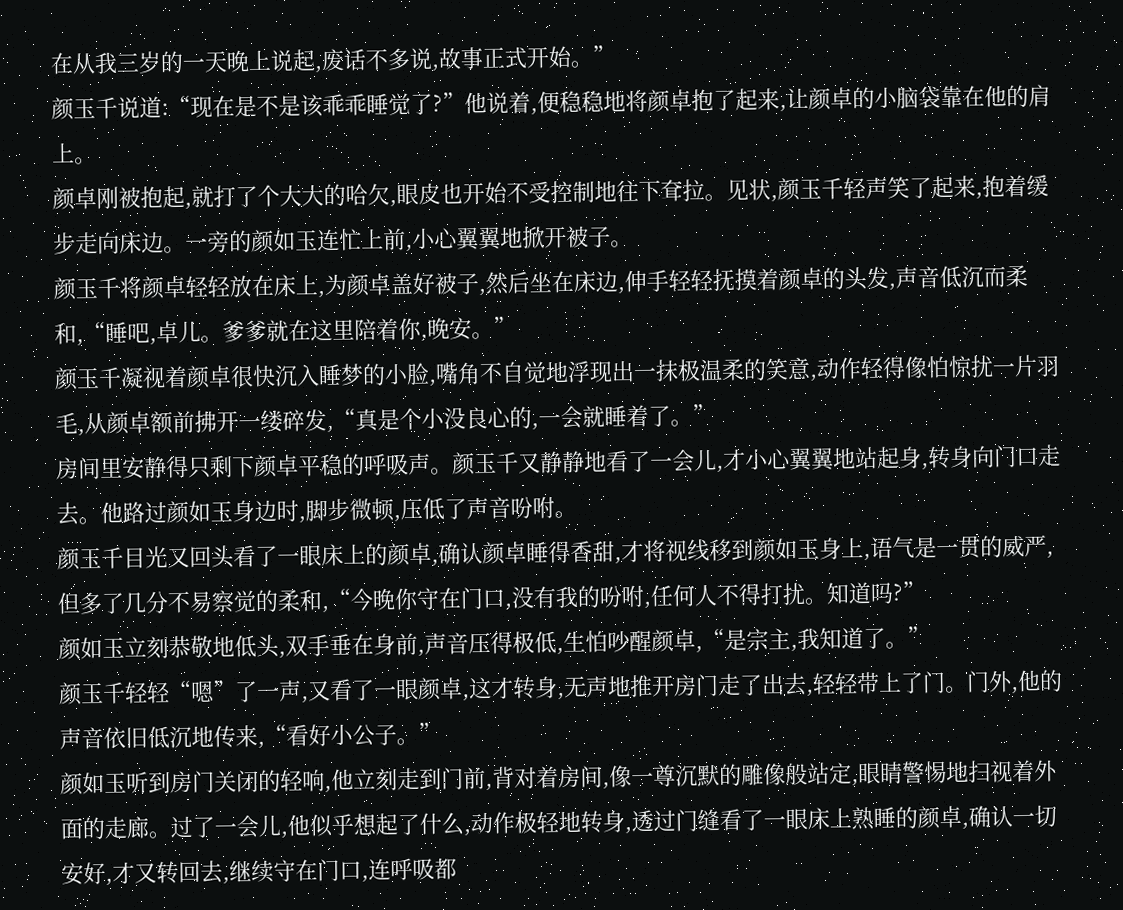在从我三岁的一天晚上说起,废话不多说,故事正式开始。”
颜玉千说道:“现在是不是该乖乖睡觉了?”他说着,便稳稳地将颜卓抱了起来,让颜卓的小脑袋靠在他的肩上。
颜卓刚被抱起,就打了个大大的哈欠,眼皮也开始不受控制地往下耷拉。见状,颜玉千轻声笑了起来,抱着缓步走向床边。一旁的颜如玉连忙上前,小心翼翼地掀开被子。
颜玉千将颜卓轻轻放在床上,为颜卓盖好被子,然后坐在床边,伸手轻轻抚摸着颜卓的头发,声音低沉而柔和,“睡吧,卓儿。爹爹就在这里陪着你,晚安。”
颜玉千凝视着颜卓很快沉入睡梦的小脸,嘴角不自觉地浮现出一抹极温柔的笑意,动作轻得像怕惊扰一片羽毛,从颜卓额前拂开一缕碎发,“真是个小没良心的,一会就睡着了。”
房间里安静得只剩下颜卓平稳的呼吸声。颜玉千又静静地看了一会儿,才小心翼翼地站起身,转身向门口走去。他路过颜如玉身边时,脚步微顿,压低了声音吩咐。
颜玉千目光又回头看了一眼床上的颜卓,确认颜卓睡得香甜,才将视线移到颜如玉身上,语气是一贯的威严,但多了几分不易察觉的柔和,“今晚你守在门口,没有我的吩咐,任何人不得打扰。知道吗?”
颜如玉立刻恭敬地低头,双手垂在身前,声音压得极低,生怕吵醒颜卓,“是宗主,我知道了。”
颜玉千轻轻“嗯”了一声,又看了一眼颜卓,这才转身,无声地推开房门走了出去,轻轻带上了门。门外,他的声音依旧低沉地传来,“看好小公子。”
颜如玉听到房门关闭的轻响,他立刻走到门前,背对着房间,像一尊沉默的雕像般站定,眼睛警惕地扫视着外面的走廊。过了一会儿,他似乎想起了什么,动作极轻地转身,透过门缝看了一眼床上熟睡的颜卓,确认一切安好,才又转回去,继续守在门口,连呼吸都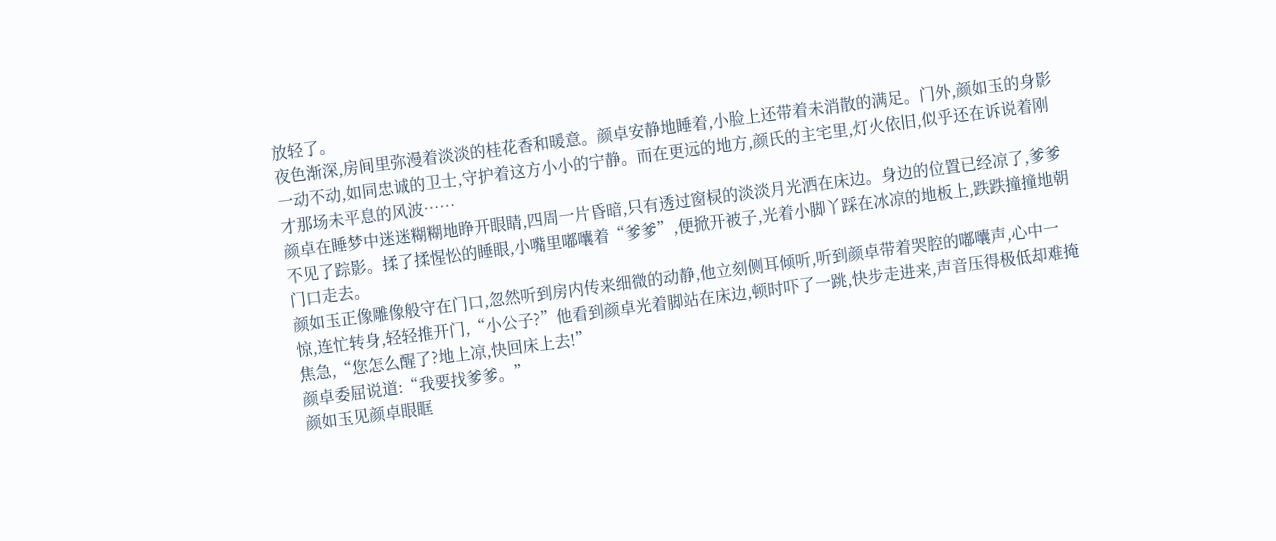放轻了。
夜色渐深,房间里弥漫着淡淡的桂花香和暖意。颜卓安静地睡着,小脸上还带着未消散的满足。门外,颜如玉的身影一动不动,如同忠诚的卫士,守护着这方小小的宁静。而在更远的地方,颜氏的主宅里,灯火依旧,似乎还在诉说着刚才那场未平息的风波……
颜卓在睡梦中迷迷糊糊地睁开眼睛,四周一片昏暗,只有透过窗棂的淡淡月光洒在床边。身边的位置已经凉了,爹爹不见了踪影。揉了揉惺忪的睡眼,小嘴里嘟囔着“爹爹”,便掀开被子,光着小脚丫踩在冰凉的地板上,跌跌撞撞地朝门口走去。
颜如玉正像雕像般守在门口,忽然听到房内传来细微的动静,他立刻侧耳倾听,听到颜卓带着哭腔的嘟囔声,心中一惊,连忙转身,轻轻推开门,“小公子?”他看到颜卓光着脚站在床边,顿时吓了一跳,快步走进来,声音压得极低却难掩焦急,“您怎么醒了?地上凉,快回床上去!”
颜卓委屈说道:“我要找爹爹。”
颜如玉见颜卓眼眶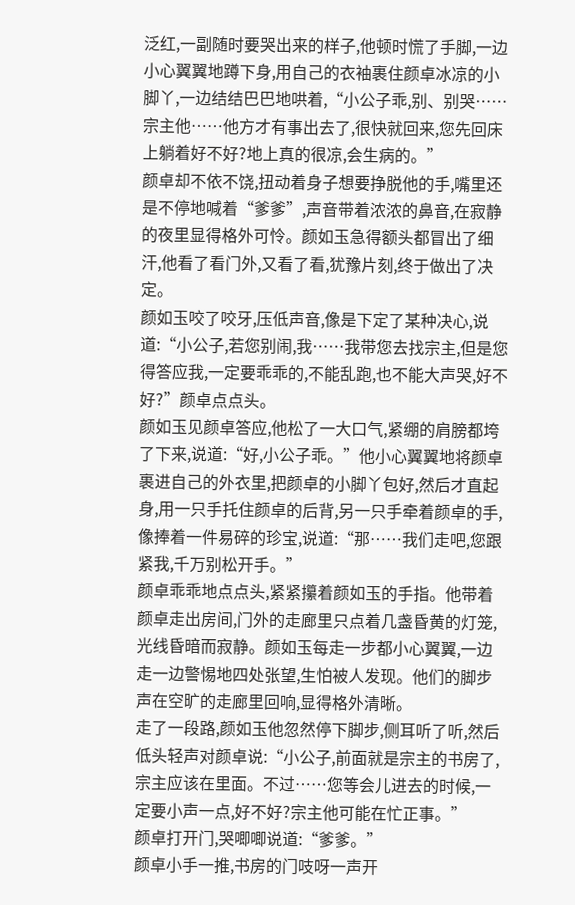泛红,一副随时要哭出来的样子,他顿时慌了手脚,一边小心翼翼地蹲下身,用自己的衣袖裹住颜卓冰凉的小脚丫,一边结结巴巴地哄着,“小公子乖,别、别哭……宗主他……他方才有事出去了,很快就回来,您先回床上躺着好不好?地上真的很凉,会生病的。”
颜卓却不依不饶,扭动着身子想要挣脱他的手,嘴里还是不停地喊着“爹爹”,声音带着浓浓的鼻音,在寂静的夜里显得格外可怜。颜如玉急得额头都冒出了细汗,他看了看门外,又看了看,犹豫片刻,终于做出了决定。
颜如玉咬了咬牙,压低声音,像是下定了某种决心,说道:“小公子,若您别闹,我……我带您去找宗主,但是您得答应我,一定要乖乖的,不能乱跑,也不能大声哭,好不好?”颜卓点点头。
颜如玉见颜卓答应,他松了一大口气,紧绷的肩膀都垮了下来,说道:“好,小公子乖。”他小心翼翼地将颜卓裹进自己的外衣里,把颜卓的小脚丫包好,然后才直起身,用一只手托住颜卓的后背,另一只手牵着颜卓的手,像捧着一件易碎的珍宝,说道:“那……我们走吧,您跟紧我,千万别松开手。”
颜卓乖乖地点点头,紧紧攥着颜如玉的手指。他带着颜卓走出房间,门外的走廊里只点着几盏昏黄的灯笼,光线昏暗而寂静。颜如玉每走一步都小心翼翼,一边走一边警惕地四处张望,生怕被人发现。他们的脚步声在空旷的走廊里回响,显得格外清晰。
走了一段路,颜如玉他忽然停下脚步,侧耳听了听,然后低头轻声对颜卓说:“小公子,前面就是宗主的书房了,宗主应该在里面。不过……您等会儿进去的时候,一定要小声一点,好不好?宗主他可能在忙正事。”
颜卓打开门,哭唧唧说道:“爹爹。”
颜卓小手一推,书房的门吱呀一声开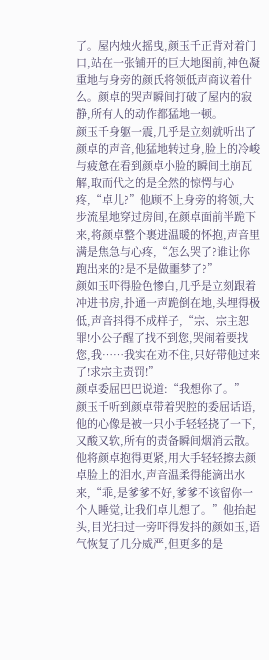了。屋内烛火摇曳,颜玉千正背对着门口,站在一张铺开的巨大地图前,神色凝重地与身旁的颜氏将领低声商议着什么。颜卓的哭声瞬间打破了屋内的寂静,所有人的动作都猛地一顿。
颜玉千身躯一震,几乎是立刻就听出了颜卓的声音,他猛地转过身,脸上的冷峻与疲惫在看到颜卓小脸的瞬间土崩瓦解,取而代之的是全然的惊愕与心疼,“卓儿?”他顾不上身旁的将领,大步流星地穿过房间,在颜卓面前半跪下来,将颜卓整个裹进温暖的怀抱,声音里满是焦急与心疼,“怎么哭了?谁让你跑出来的?是不是做噩梦了?”
颜如玉吓得脸色惨白,几乎是立刻跟着冲进书房,扑通一声跪倒在地,头埋得极低,声音抖得不成样子,“宗、宗主恕罪!小公子醒了找不到您,哭闹着要找您,我……我实在劝不住,只好带他过来了!求宗主责罚!”
颜卓委屈巴巴说道:“我想你了。”
颜玉千听到颜卓带着哭腔的委屈话语,他的心像是被一只小手轻轻挠了一下,又酸又软,所有的责备瞬间烟消云散。他将颜卓抱得更紧,用大手轻轻擦去颜卓脸上的泪水,声音温柔得能滴出水来,“乖,是爹爹不好,爹爹不该留你一个人睡觉,让我们卓儿想了。”他抬起头,目光扫过一旁吓得发抖的颜如玉,语气恢复了几分威严,但更多的是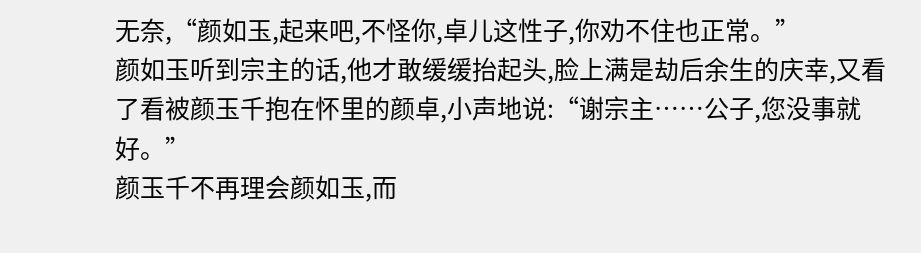无奈,“颜如玉,起来吧,不怪你,卓儿这性子,你劝不住也正常。”
颜如玉听到宗主的话,他才敢缓缓抬起头,脸上满是劫后余生的庆幸,又看了看被颜玉千抱在怀里的颜卓,小声地说:“谢宗主……公子,您没事就好。”
颜玉千不再理会颜如玉,而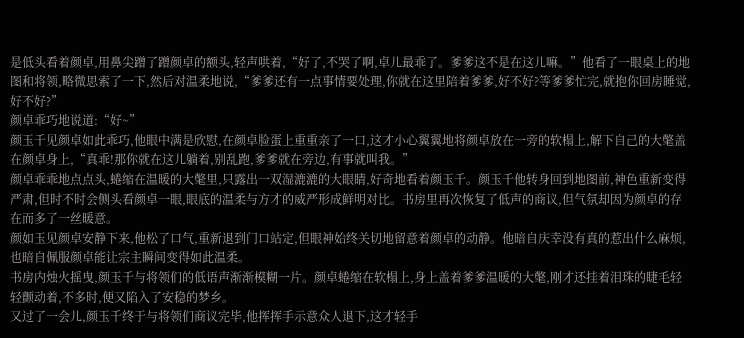是低头看着颜卓,用鼻尖蹭了蹭颜卓的额头,轻声哄着,“好了,不哭了啊,卓儿最乖了。爹爹这不是在这儿嘛。”他看了一眼桌上的地图和将领,略微思索了一下,然后对温柔地说,“爹爹还有一点事情要处理,你就在这里陪着爹爹,好不好?等爹爹忙完,就抱你回房睡觉,好不好?”
颜卓乖巧地说道:“好~”
颜玉千见颜卓如此乖巧,他眼中满是欣慰,在颜卓脸蛋上重重亲了一口,这才小心翼翼地将颜卓放在一旁的软榻上,解下自己的大氅盖在颜卓身上,“真乖!那你就在这儿躺着,别乱跑,爹爹就在旁边,有事就叫我。”
颜卓乖乖地点点头,蜷缩在温暖的大氅里,只露出一双湿漉漉的大眼睛,好奇地看着颜玉千。颜玉千他转身回到地图前,神色重新变得严肃,但时不时会侧头看颜卓一眼,眼底的温柔与方才的威严形成鲜明对比。书房里再次恢复了低声的商议,但气氛却因为颜卓的存在而多了一丝暖意。
颜如玉见颜卓安静下来,他松了口气,重新退到门口站定,但眼神始终关切地留意着颜卓的动静。他暗自庆幸没有真的惹出什么麻烦,也暗自佩服颜卓能让宗主瞬间变得如此温柔。
书房内烛火摇曳,颜玉千与将领们的低语声渐渐模糊一片。颜卓蜷缩在软榻上,身上盖着爹爹温暖的大氅,刚才还挂着泪珠的睫毛轻轻颤动着,不多时,便又陷入了安稳的梦乡。
又过了一会儿,颜玉千终于与将领们商议完毕,他挥挥手示意众人退下,这才轻手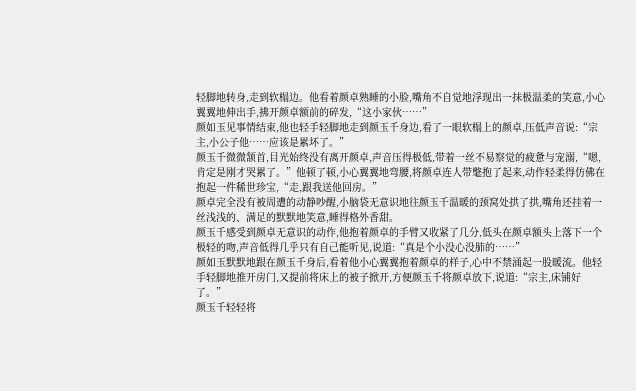轻脚地转身,走到软榻边。他看着颜卓熟睡的小脸,嘴角不自觉地浮现出一抹极温柔的笑意,小心翼翼地伸出手,拂开颜卓额前的碎发,“这小家伙……”
颜如玉见事情结束,他也轻手轻脚地走到颜玉千身边,看了一眼软榻上的颜卓,压低声音说:“宗主,小公子他……应该是累坏了。”
颜玉千微微颔首,目光始终没有离开颜卓,声音压得极低,带着一丝不易察觉的疲惫与宠溺,“嗯,肯定是刚才哭累了。”他顿了顿,小心翼翼地弯腰,将颜卓连人带氅抱了起来,动作轻柔得仿佛在抱起一件稀世珍宝,“走,跟我送他回房。”
颜卓完全没有被周遭的动静吵醒,小脑袋无意识地往颜玉千温暖的颈窝处拱了拱,嘴角还挂着一丝浅浅的、满足的默默地笑意,睡得格外香甜。
颜玉千感受到颜卓无意识的动作,他抱着颜卓的手臂又收紧了几分,低头在颜卓额头上落下一个极轻的吻,声音低得几乎只有自己能听见,说道:“真是个小没心没肺的……”
颜如玉默默地跟在颜玉千身后,看着他小心翼翼抱着颜卓的样子,心中不禁涌起一股暖流。他轻手轻脚地推开房门,又提前将床上的被子掀开,方便颜玉千将颜卓放下,说道:“宗主,床铺好了。”
颜玉千轻轻将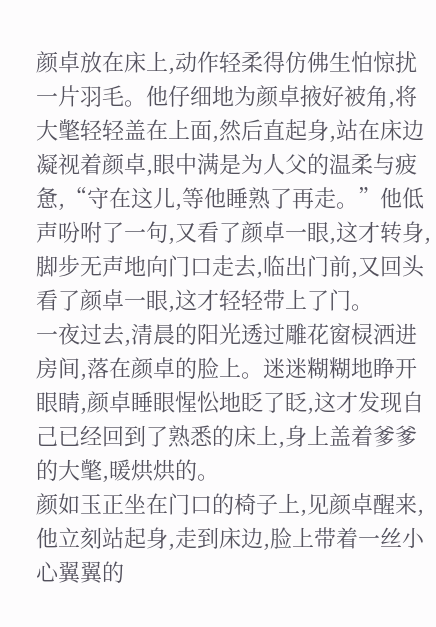颜卓放在床上,动作轻柔得仿佛生怕惊扰一片羽毛。他仔细地为颜卓掖好被角,将大氅轻轻盖在上面,然后直起身,站在床边凝视着颜卓,眼中满是为人父的温柔与疲惫,“守在这儿,等他睡熟了再走。”他低声吩咐了一句,又看了颜卓一眼,这才转身,脚步无声地向门口走去,临出门前,又回头看了颜卓一眼,这才轻轻带上了门。
一夜过去,清晨的阳光透过雕花窗棂洒进房间,落在颜卓的脸上。迷迷糊糊地睁开眼睛,颜卓睡眼惺忪地眨了眨,这才发现自己已经回到了熟悉的床上,身上盖着爹爹的大氅,暖烘烘的。
颜如玉正坐在门口的椅子上,见颜卓醒来,他立刻站起身,走到床边,脸上带着一丝小心翼翼的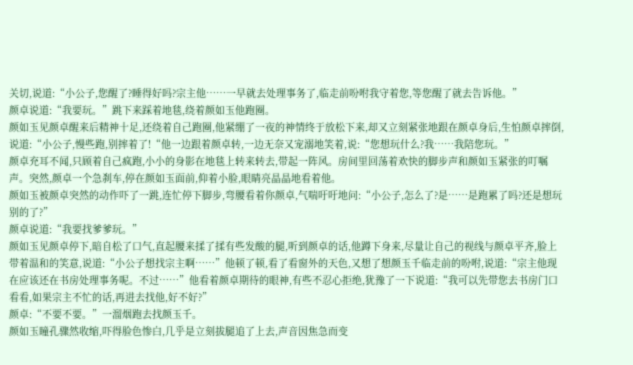关切,说道:“小公子,您醒了?睡得好吗?宗主他……一早就去处理事务了,临走前吩咐我守着您,等您醒了就去告诉他。”
颜卓说道:“我要玩。”跳下来踩着地毯,绕着颜如玉他跑圈。
颜如玉见颜卓醒来后精神十足,还绕着自己跑圈,他紧绷了一夜的神情终于放松下来,却又立刻紧张地跟在颜卓身后,生怕颜卓摔倒,说道:“小公子,慢些跑,别摔着了!“他一边跟着颜卓转,一边无奈又宠溺地笑着,说:“您想玩什么?我……我陪您玩。”
颜卓充耳不闻,只顾着自己疯跑,小小的身影在地毯上转来转去,带起一阵风。房间里回荡着欢快的脚步声和颜如玉紧张的叮嘱声。突然,颜卓一个急刹车,停在颜如玉面前,仰着小脸,眼睛亮晶晶地看着他。
颜如玉被颜卓突然的动作吓了一跳,连忙停下脚步,弯腰看着你颜卓,气喘吁吁地问:“小公子,怎么了?是……是跑累了吗?还是想玩别的了?”
颜卓说道:“我要找爹爹玩。”
颜如玉见颜卓停下,暗自松了口气,直起腰来揉了揉有些发酸的腿,听到颜卓的话,他蹲下身来,尽量让自己的视线与颜卓平齐,脸上带着温和的笑意,说道:“小公子想找宗主啊……”他顿了顿,看了看窗外的天色,又想了想颜玉千临走前的吩咐,说道:“宗主他现在应该还在书房处理事务呢。不过……”他看着颜卓期待的眼神,有些不忍心拒绝,犹豫了一下说道:“我可以先带您去书房门口看看,如果宗主不忙的话,再进去找他,好不好?”
颜卓:“不要不要。”一溜烟跑去找颜玉千。
颜如玉瞳孔骤然收缩,吓得脸色惨白,几乎是立刻拔腿追了上去,声音因焦急而变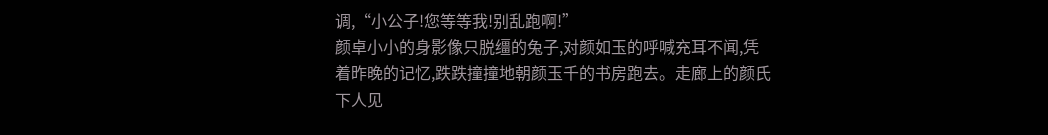调,“小公子!您等等我!别乱跑啊!”
颜卓小小的身影像只脱缰的兔子,对颜如玉的呼喊充耳不闻,凭着昨晚的记忆,跌跌撞撞地朝颜玉千的书房跑去。走廊上的颜氏下人见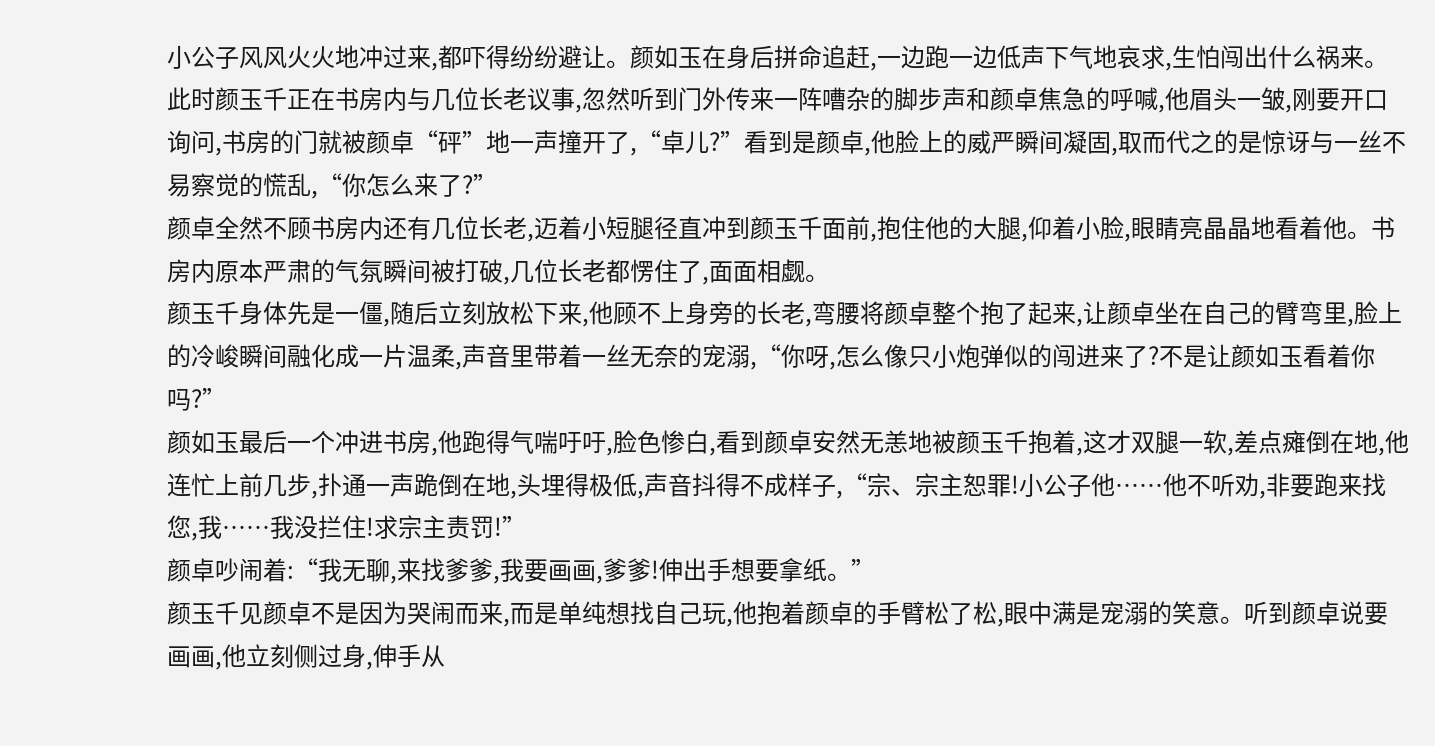小公子风风火火地冲过来,都吓得纷纷避让。颜如玉在身后拼命追赶,一边跑一边低声下气地哀求,生怕闯出什么祸来。
此时颜玉千正在书房内与几位长老议事,忽然听到门外传来一阵嘈杂的脚步声和颜卓焦急的呼喊,他眉头一皱,刚要开口询问,书房的门就被颜卓“砰”地一声撞开了,“卓儿?”看到是颜卓,他脸上的威严瞬间凝固,取而代之的是惊讶与一丝不易察觉的慌乱,“你怎么来了?”
颜卓全然不顾书房内还有几位长老,迈着小短腿径直冲到颜玉千面前,抱住他的大腿,仰着小脸,眼睛亮晶晶地看着他。书房内原本严肃的气氛瞬间被打破,几位长老都愣住了,面面相觑。
颜玉千身体先是一僵,随后立刻放松下来,他顾不上身旁的长老,弯腰将颜卓整个抱了起来,让颜卓坐在自己的臂弯里,脸上的冷峻瞬间融化成一片温柔,声音里带着一丝无奈的宠溺,“你呀,怎么像只小炮弹似的闯进来了?不是让颜如玉看着你吗?”
颜如玉最后一个冲进书房,他跑得气喘吁吁,脸色惨白,看到颜卓安然无恙地被颜玉千抱着,这才双腿一软,差点瘫倒在地,他连忙上前几步,扑通一声跪倒在地,头埋得极低,声音抖得不成样子,“宗、宗主恕罪!小公子他……他不听劝,非要跑来找您,我……我没拦住!求宗主责罚!”
颜卓吵闹着:“我无聊,来找爹爹,我要画画,爹爹!伸出手想要拿纸。”
颜玉千见颜卓不是因为哭闹而来,而是单纯想找自己玩,他抱着颜卓的手臂松了松,眼中满是宠溺的笑意。听到颜卓说要画画,他立刻侧过身,伸手从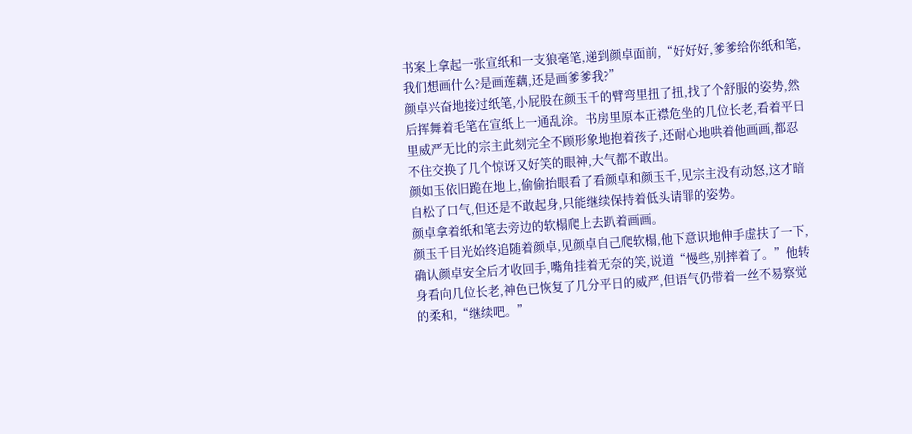书案上拿起一张宣纸和一支狼毫笔,递到颜卓面前,“好好好,爹爹给你纸和笔,我们想画什么?是画莲藕,还是画爹爹我?”
颜卓兴奋地接过纸笔,小屁股在颜玉千的臂弯里扭了扭,找了个舒服的姿势,然后挥舞着毛笔在宣纸上一通乱涂。书房里原本正襟危坐的几位长老,看着平日里威严无比的宗主此刻完全不顾形象地抱着孩子,还耐心地哄着他画画,都忍不住交换了几个惊讶又好笑的眼神,大气都不敢出。
颜如玉依旧跪在地上,偷偷抬眼看了看颜卓和颜玉千,见宗主没有动怒,这才暗自松了口气,但还是不敢起身,只能继续保持着低头请罪的姿势。
颜卓拿着纸和笔去旁边的软榻爬上去趴着画画。
颜玉千目光始终追随着颜卓,见颜卓自己爬软榻,他下意识地伸手虚扶了一下,确认颜卓安全后才收回手,嘴角挂着无奈的笑,说道“慢些,别摔着了。”他转身看向几位长老,神色已恢复了几分平日的威严,但语气仍带着一丝不易察觉的柔和,“继续吧。”